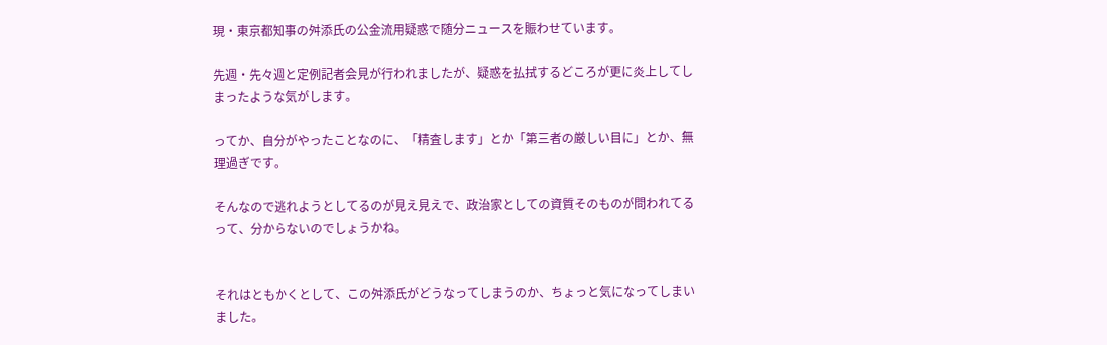現・東京都知事の舛添氏の公金流用疑惑で随分ニュースを賑わせています。

先週・先々週と定例記者会見が行われましたが、疑惑を払拭するどころが更に炎上してしまったような気がします。

ってか、自分がやったことなのに、「精査します」とか「第三者の厳しい目に」とか、無理過ぎです。

そんなので逃れようとしてるのが見え見えで、政治家としての資質そのものが問われてるって、分からないのでしょうかね。


それはともかくとして、この舛添氏がどうなってしまうのか、ちょっと気になってしまいました。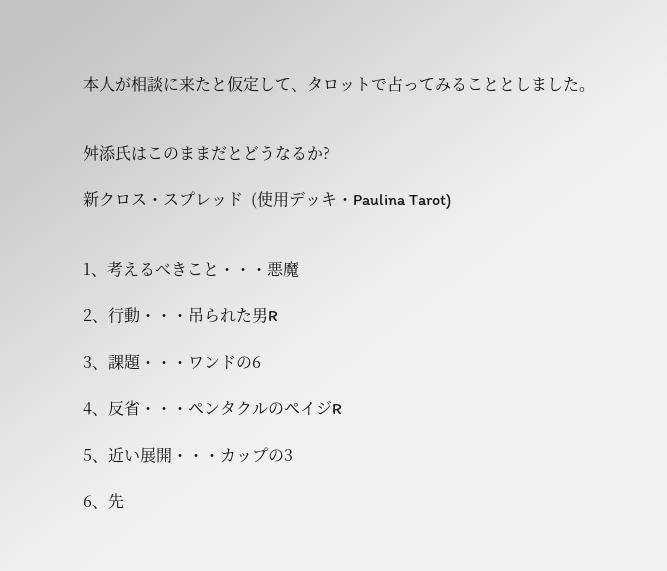本人が相談に来たと仮定して、タロットで占ってみることとしました。


舛添氏はこのままだとどうなるか?

新クロス・スプレッド  (使用デッキ・Paulina Tarot)


1、考えるべきこと・・・悪魔

2、行動・・・吊られた男R

3、課題・・・ワンドの6

4、反省・・・ペンタクルのペイジR

5、近い展開・・・カップの3

6、先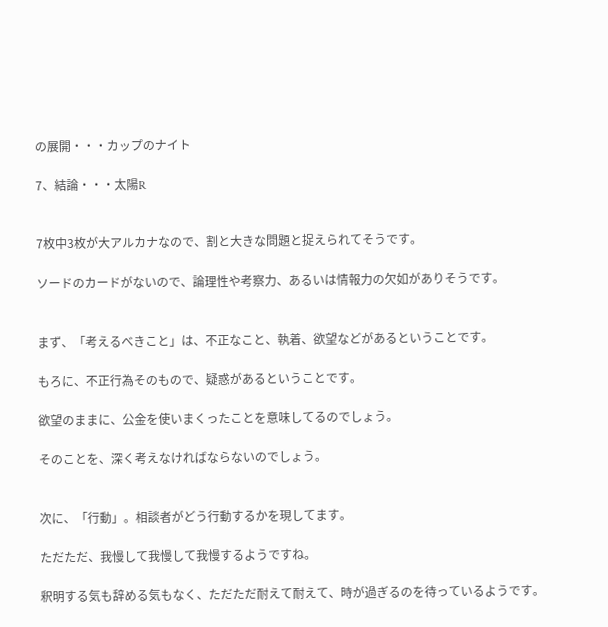の展開・・・カップのナイト

7、結論・・・太陽R


7枚中3枚が大アルカナなので、割と大きな問題と捉えられてそうです。

ソードのカードがないので、論理性や考察力、あるいは情報力の欠如がありそうです。


まず、「考えるべきこと」は、不正なこと、執着、欲望などがあるということです。

もろに、不正行為そのもので、疑惑があるということです。

欲望のままに、公金を使いまくったことを意味してるのでしょう。

そのことを、深く考えなければならないのでしょう。


次に、「行動」。相談者がどう行動するかを現してます。

ただただ、我慢して我慢して我慢するようですね。

釈明する気も辞める気もなく、ただただ耐えて耐えて、時が過ぎるのを待っているようです。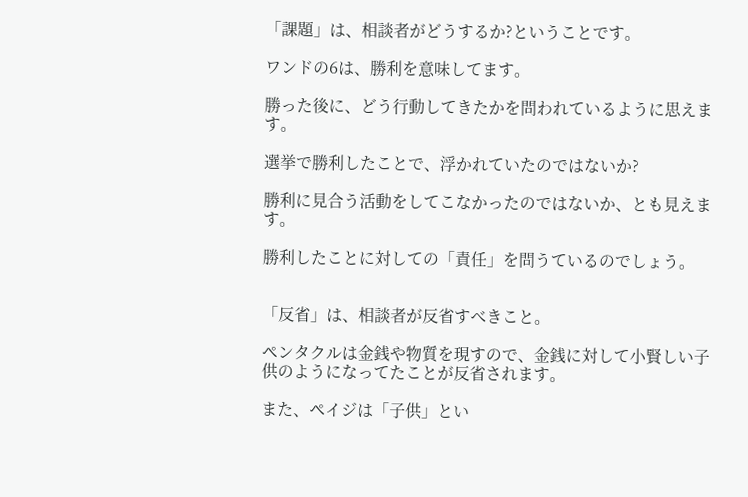「課題」は、相談者がどうするか?ということです。

ワンドの6は、勝利を意味してます。

勝った後に、どう行動してきたかを問われているように思えます。

選挙で勝利したことで、浮かれていたのではないか?

勝利に見合う活動をしてこなかったのではないか、とも見えます。

勝利したことに対しての「責任」を問うているのでしょう。


「反省」は、相談者が反省すべきこと。

ペンタクルは金銭や物質を現すので、金銭に対して小賢しい子供のようになってたことが反省されます。

また、ペイジは「子供」とい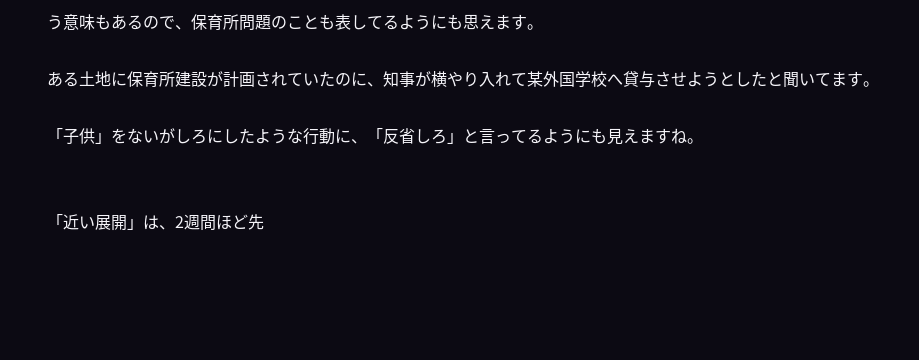う意味もあるので、保育所問題のことも表してるようにも思えます。

ある土地に保育所建設が計画されていたのに、知事が横やり入れて某外国学校へ貸与させようとしたと聞いてます。

「子供」をないがしろにしたような行動に、「反省しろ」と言ってるようにも見えますね。


「近い展開」は、2週間ほど先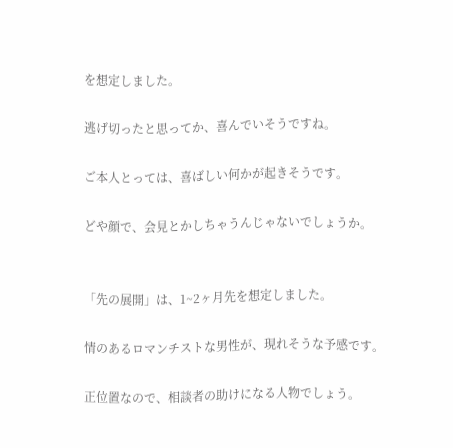を想定しました。

逃げ切ったと思ってか、喜んでいそうですね。

ご本人とっては、喜ばしい何かが起きそうです。

どや顔で、会見とかしちゃうんじゃないでしょうか。


「先の展開」は、1~2ヶ月先を想定しました。

情のあるロマンチストな男性が、現れそうな予感です。

正位置なので、相談者の助けになる人物でしょう。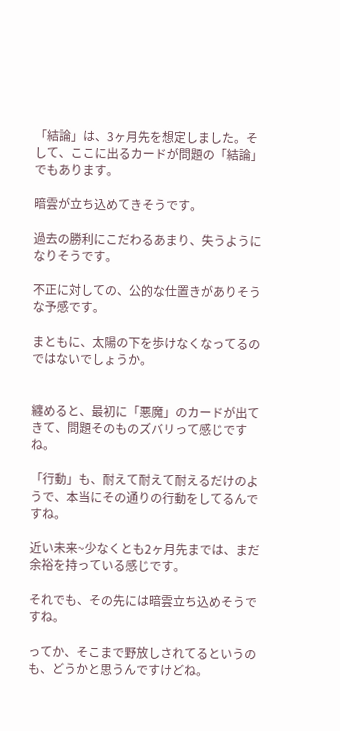「結論」は、3ヶ月先を想定しました。そして、ここに出るカードが問題の「結論」でもあります。

暗雲が立ち込めてきそうです。

過去の勝利にこだわるあまり、失うようになりそうです。

不正に対しての、公的な仕置きがありそうな予感です。

まともに、太陽の下を歩けなくなってるのではないでしょうか。


纏めると、最初に「悪魔」のカードが出てきて、問題そのものズバリって感じですね。

「行動」も、耐えて耐えて耐えるだけのようで、本当にその通りの行動をしてるんですね。

近い未来~少なくとも2ヶ月先までは、まだ余裕を持っている感じです。

それでも、その先には暗雲立ち込めそうですね。

ってか、そこまで野放しされてるというのも、どうかと思うんですけどね。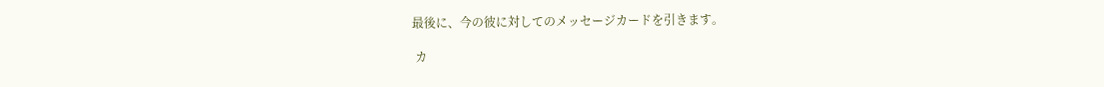最後に、今の彼に対してのメッセージカードを引きます。

 カ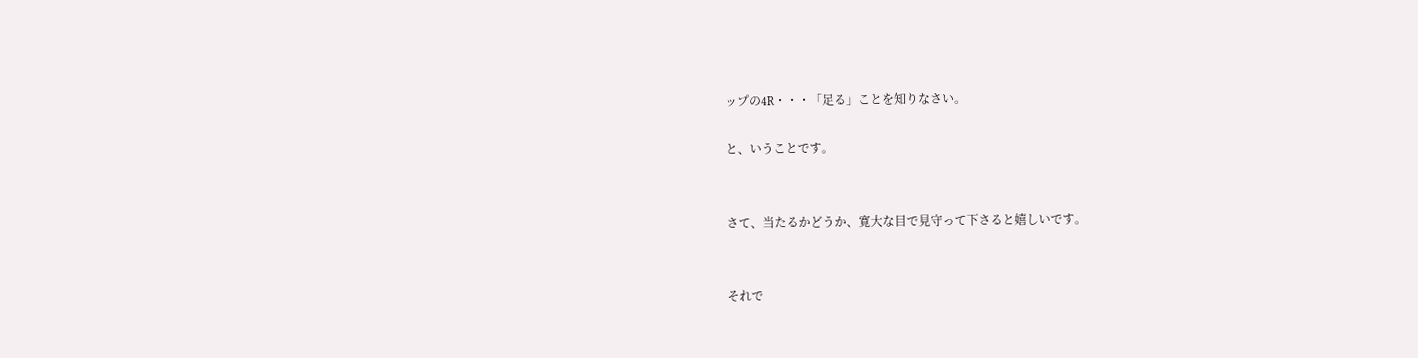ップの4R・・・「足る」ことを知りなさい。

と、いうことです。


さて、当たるかどうか、寛大な目で見守って下さると嬉しいです。


それで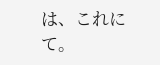は、これにて。